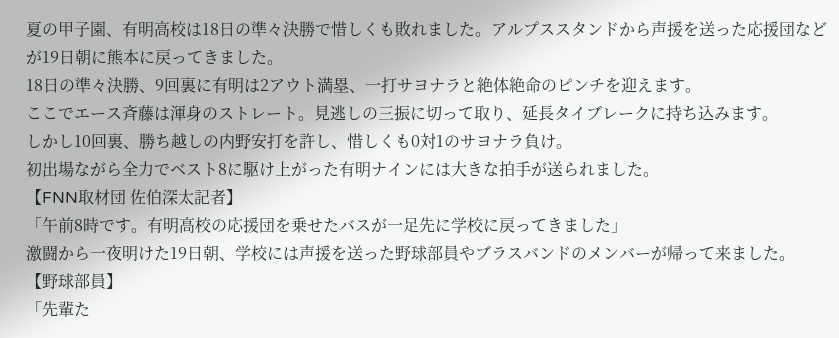夏の甲子園、有明高校は18日の準々決勝で惜しくも敗れました。アルプススタンドから声援を送った応援団などが19日朝に熊本に戻ってきました。
18日の準々決勝、9回裏に有明は2アウト満塁、一打サヨナラと絶体絶命のピンチを迎えます。
ここでエース斉藤は渾身のストレート。見逃しの三振に切って取り、延長タイブレークに持ち込みます。
しかし10回裏、勝ち越しの内野安打を許し、惜しくも0対1のサヨナラ負け。
初出場ながら全力でベスト8に駆け上がった有明ナインには大きな拍手が送られました。
【FNN取材団 佐伯深太記者】
「午前8時です。有明高校の応援団を乗せたバスが一足先に学校に戻ってきました」
激闘から一夜明けた19日朝、学校には声援を送った野球部員やブラスバンドのメンバーが帰って来ました。
【野球部員】
「先輩た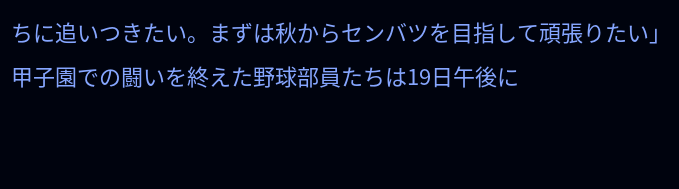ちに追いつきたい。まずは秋からセンバツを目指して頑張りたい」
甲子園での闘いを終えた野球部員たちは19日午後に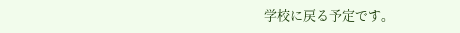学校に戻る予定です。